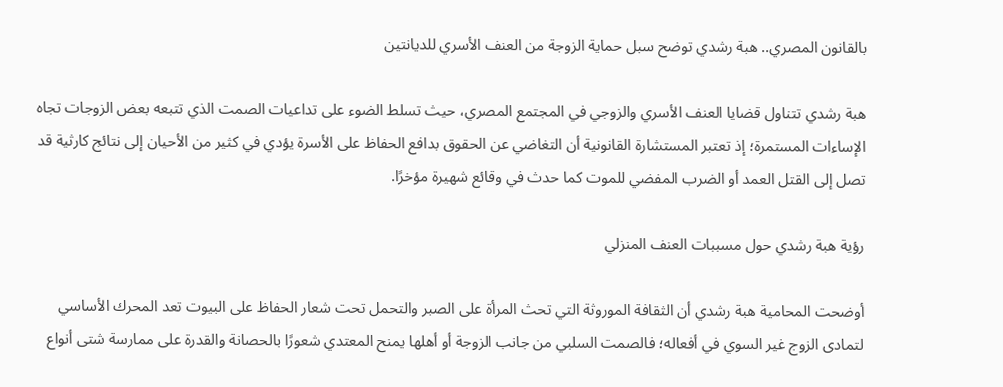بالقانون المصري.. هبة رشدي توضح سبل حماية الزوجة من العنف الأسري للديانتين

هبة رشدي تتناول قضايا العنف الأسري والزوجي في المجتمع المصري، حيث تسلط الضوء على تداعيات الصمت الذي تتبعه بعض الزوجات تجاه الإساءات المستمرة؛ إذ تعتبر المستشارة القانونية أن التغاضي عن الحقوق بدافع الحفاظ على الأسرة يؤدي في كثير من الأحيان إلى نتائج كارثية قد تصل إلى القتل العمد أو الضرب المفضي للموت كما حدث في وقائع شهيرة مؤخرًا.

رؤية هبة رشدي حول مسببات العنف المنزلي

أوضحت المحامية هبة رشدي أن الثقافة الموروثة التي تحث المرأة على الصبر والتحمل تحت شعار الحفاظ على البيوت تعد المحرك الأساسي لتمادى الزوج غير السوي في أفعاله؛ فالصمت السلبي من جانب الزوجة أو أهلها يمنح المعتدي شعورًا بالحصانة والقدرة على ممارسة شتى أنواع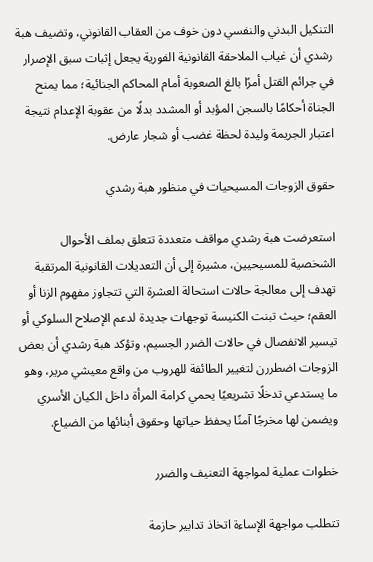التنكيل البدني والنفسي دون خوف من العقاب القانوني، وتضيف هبة رشدي أن غياب الملاحقة القانونية الفورية يجعل إثبات سبق الإصرار في جرائم القتل أمرًا بالغ الصعوبة أمام المحاكم الجنائية؛ مما يمنح الجناة أحكامًا بالسجن المؤبد أو المشدد بدلًا من عقوبة الإعدام نتيجة اعتبار الجريمة وليدة لحظة غضب أو شجار عارض.

حقوق الزوجات المسيحيات في منظور هبة رشدي

استعرضت هبة رشدي مواقف متعددة تتعلق بملف الأحوال الشخصية للمسيحيين، مشيرة إلى أن التعديلات القانونية المرتقبة تهدف إلى معالجة حالات استحالة العشرة التي تتجاوز مفهوم الزنا أو العقم؛ حيث تبنت الكنيسة توجهات جديدة لدعم الإصلاح السلوكي أو تيسير الانفصال في حالات الضرر الجسيم، وتؤكد هبة رشدي أن بعض الزوجات اضطررن لتغيير الطائفة للهروب من واقع معيشي مرير، وهو ما يستدعي تدخلًا تشريعيًا يحمي كرامة المرأة داخل الكيان الأسري ويضمن لها مخرجًا آمنًا يحفظ حياتها وحقوق أبنائها من الضياع.

خطوات عملية لمواجهة التعنيف والضرر

تتطلب مواجهة الإساءة اتخاذ تدابير حازمة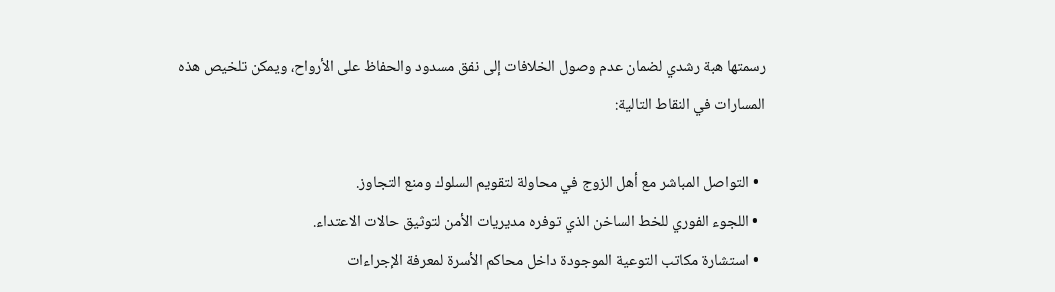رسمتها هبة رشدي لضمان عدم وصول الخلافات إلى نفق مسدود والحفاظ على الأرواح، ويمكن تلخيص هذه المسارات في النقاط التالية:

  • التواصل المباشر مع أهل الزوج في محاولة لتقويم السلوك ومنع التجاوز.
  • اللجوء الفوري للخط الساخن الذي توفره مديريات الأمن لتوثيق حالات الاعتداء.
  • استشارة مكاتب التوعية الموجودة داخل محاكم الأسرة لمعرفة الإجراءات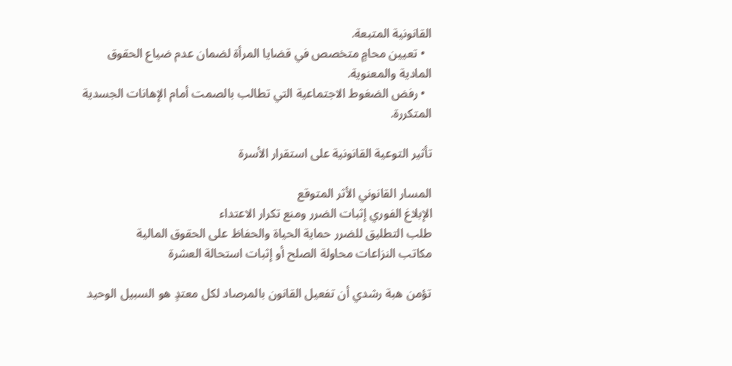القانونية المتبعة.
  • تعيين محامٍ متخصص في قضايا المرأة لضمان عدم ضياع الحقوق المادية والمعنوية.
  • رفض الضغوط الاجتماعية التي تطالب بالصمت أمام الإهانات الجسدية المتكررة.

تأثير التوعية القانونية على استقرار الأسرة

المسار القانوني الأثر المتوقع
الإبلاغ الفوري إثبات الضرر ومنع تكرار الاعتداء
طلب التطليق للضرر حماية الحياة والحفاظ على الحقوق المالية
مكاتب النزاعات محاولة الصلح أو إثبات استحالة العشرة

تؤمن هبة رشدي أن تفعيل القانون بالمرصاد لكل معتدٍ هو السبيل الوحيد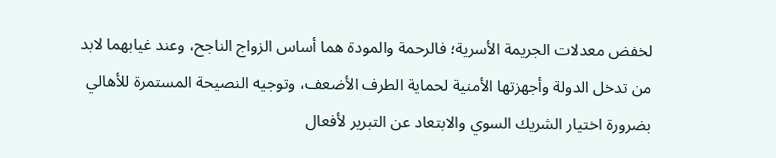لخفض معدلات الجريمة الأسرية؛ فالرحمة والمودة هما أساس الزواج الناجح، وعند غيابهما لابد من تدخل الدولة وأجهزتها الأمنية لحماية الطرف الأضعف، وتوجيه النصيحة المستمرة للأهالي بضرورة اختيار الشريك السوي والابتعاد عن التبرير لأفعال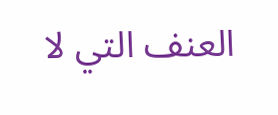العنف التي لا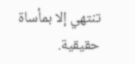تنتهي إلا بمأساة حقيقية.